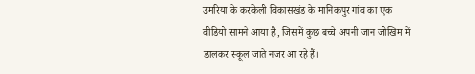उमरिया के करकेली विकासखंड के मानिकपुर गांव का एक वीडियो सामने आया है, जिसमें कुछ बच्चे अपनी जान जोखिम में डालकर स्कूल जाते नजर आ रहे हैं।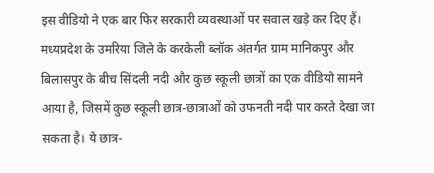इस वीडियो ने एक बार फिर सरकारी व्यवस्थाओं पर सवाल खड़े कर दिए हैं।
मध्यप्रदेश के उमरिया जिले के करकेली ब्लॉक अंतर्गत ग्राम मानिकपुर और बिलासपुर के बीच सिंदली नदी और कुछ स्कूली छात्रों का एक वीडियो सामने आया है, जिसमें कुछ स्कूली छात्र-छात्राओं को उफनती नदी पार करते देखा जा सकता है। ये छात्र-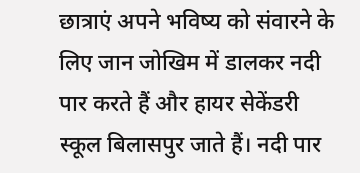छात्राएं अपने भविष्य को संवारने के लिए जान जोखिम में डालकर नदी पार करते हैं और हायर सेकेंडरी स्कूल बिलासपुर जाते हैं। नदी पार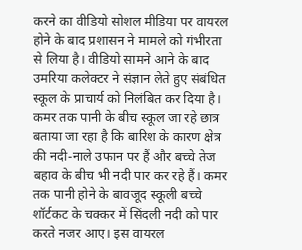करने का वीडियो सोशल मीडिया पर वायरल होने के बाद प्रशासन ने मामले को गंभीरता से लिया है। वीडियो सामने आने के बाद उमरिया कलेक्टर ने संज्ञान लेते हुए संबंधित स्कूल के प्राचार्य को निलंबित कर दिया है।
कमर तक पानी के बीच स्कूल जा रहे छात्र
बताया जा रहा है कि बारिश के कारण क्षेत्र की नदी-नाले उफान पर हैं और बच्चे तेज बहाव के बीच भी नदी पार कर रहे हैं। कमर तक पानी होने के बावजूद स्कूली बच्चे शॉर्टकट के चक्कर में सिंदली नदी को पार करते नजर आए। इस वायरल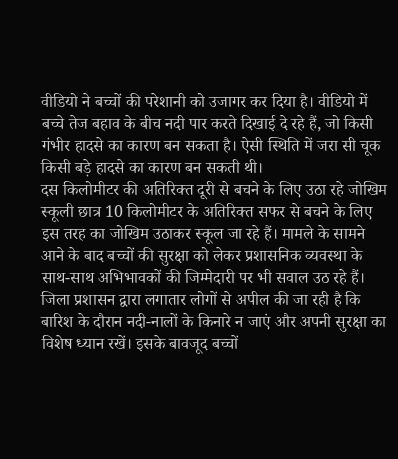वीडियो ने बच्चों की परेशानी को उजागर कर दिया है। वीडियो में बच्चे तेज बहाव के बीच नदी पार करते दिखाई दे रहे हैं, जो किसी गंभीर हादसे का कारण बन सकता है। ऐसी स्थिति में जरा सी चूक किसी बड़े हादसे का कारण बन सकती थी।
दस किलोमीटर की अतिरिक्त दूरी से बचने के लिए उठा रहे जोखिम
स्कूली छात्र 10 किलोमीटर के अतिरिक्त सफर से बचने के लिए इस तरह का जोखिम उठाकर स्कूल जा रहे हैं। मामले के सामने आने के बाद बच्चों की सुरक्षा को लेकर प्रशासनिक व्यवस्था के साथ-साथ अभिभावकों की जिम्मेदारी पर भी सवाल उठ रहे हैं। जिला प्रशासन द्वारा लगातार लोगों से अपील की जा रही है कि बारिश के दौरान नदी-नालों के किनारे न जाएं और अपनी सुरक्षा का विशेष ध्यान रखें। इसके बावजूद बच्चों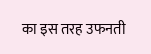का इस तरह उफनती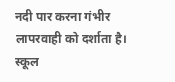नदी पार करना गंभीर लापरवाही को दर्शाता है।
स्कूल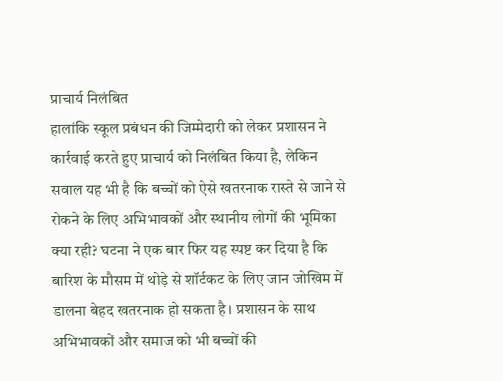प्राचार्य निलंबित
हालांकि स्कूल प्रबंधन की जिम्मेदारी को लेकर प्रशासन ने कार्रवाई करते हुए प्राचार्य को निलंबित किया है, लेकिन सवाल यह भी है कि बच्चों को ऐसे खतरनाक रास्ते से जाने से रोकने के लिए अभिभावकों और स्थानीय लोगों की भूमिका क्या रही? घटना ने एक बार फिर यह स्पष्ट कर दिया है कि बारिश के मौसम में थोड़े से शॉर्टकट के लिए जान जोखिम में डालना बेहद खतरनाक हो सकता है। प्रशासन के साथ अभिभावकों और समाज को भी बच्चों की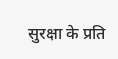सुरक्षा के प्रति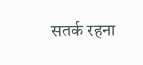सतर्क रहना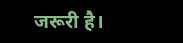जरूरी है।